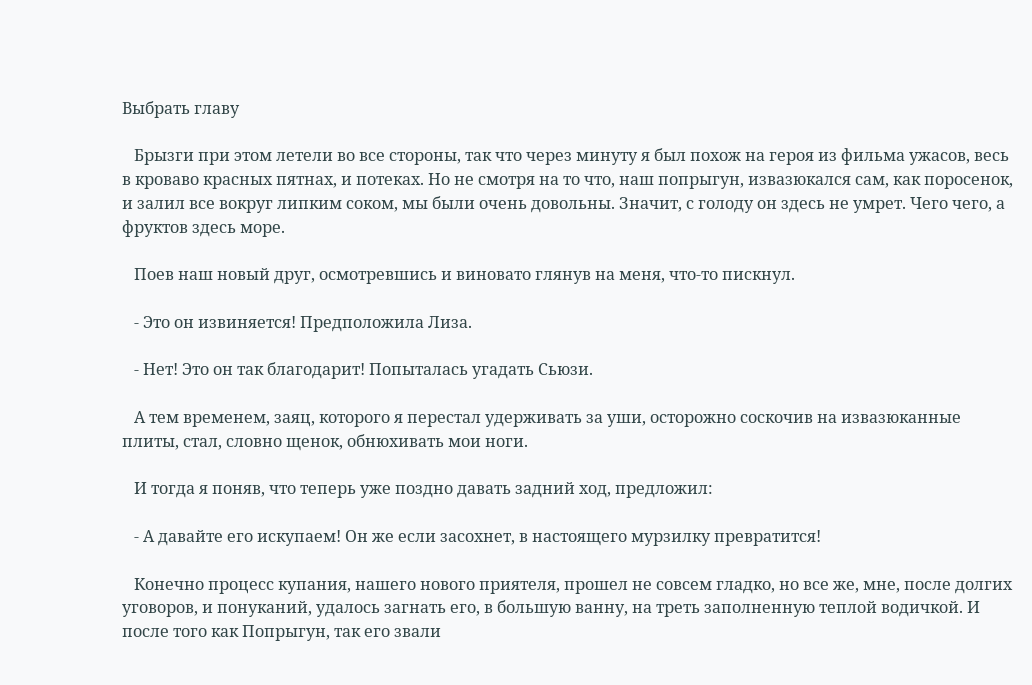Выбрать главу

   Брызги при этом летели во все стороны, так что через минуту я был похож на героя из фильма ужасов, весь в кроваво красных пятнах, и потеках. Но не смотря на то что, наш попрыгун, извазюкался сам, как поросенок, и залил все вокруг липким соком, мы были очень довольны. Значит, с голоду он здесь не умрет. Чего чего, а фруктов здесь море.

   Поев наш новый друг, осмотревшись и виновато глянув на меня, что-то пискнул.

   - Это он извиняется! Предположила Лиза.

   - Нет! Это он так благодарит! Попыталась угадать Сьюзи.

   А тем временем, заяц, которого я перестал удерживать за уши, осторожно соскочив на извазюканные плиты, стал, словно щенок, обнюхивать мои ноги.

   И тогда я поняв, что теперь уже поздно давать задний ход, предложил:

   - А давайте его искупаем! Он же если засохнет, в настоящего мурзилку превратится!

   Конечно процесс купания, нашего нового приятеля, прошел не совсем гладко, но все же, мне, после долгих уговоров, и понуканий, удалось загнать его, в большую ванну, на треть заполненную теплой водичкой. И после того как Попрыгун, так его звали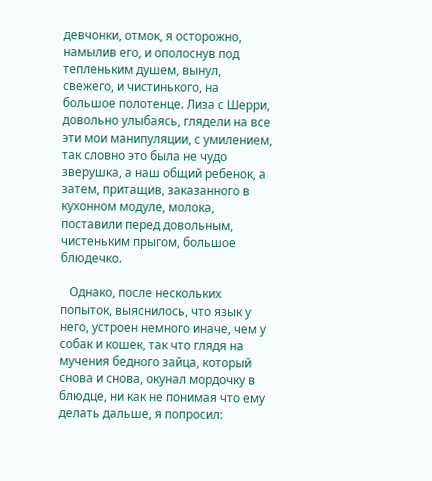девчонки, отмок, я осторожно, намылив его, и ополоснув под тепленьким душем, вынул, свежего, и чистинького, на большое полотенце. Лиза с Шерри, довольно улыбаясь, глядели на все эти мои манипуляции, с умилением, так словно это была не чудо зверушка, а наш общий ребенок, а затем, притащив, заказанного в кухонном модуле, молока, поставили перед довольным, чистеньким прыгом, большое блюдечко.

   Однако, после нескольких попыток, выяснилось, что язык у него, устроен немного иначе, чем у собак и кошек, так что глядя на мучения бедного зайца, который снова и снова, окунал мордочку в блюдце, ни как не понимая что ему делать дальше, я попросил: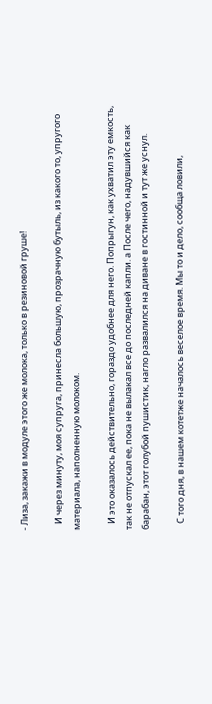- Лиза, закажи в модуле этого же молока, только в резиновой груше!

   И через минуту, моя супруга, принесла большую, прозрачную бутыль, из какого то, упругого материала, наполненную молоком.

   И это оказалось действительно, гораздо удобнее для него. Попрыгун, как ухватил эту емкость, так не отпускал ее, пока не вылакал все до последней капли. а После чего, надувшийся как барабан, этот голубой пушистик, нагло развалился на диване в гостинной и тут же уснул.

   С того дня, в нашем котетже началось веселое время. Мы то и дело, сообща ловили,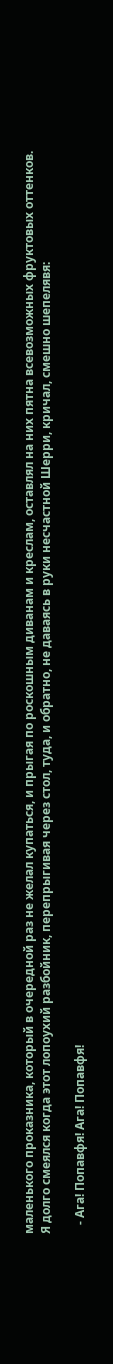маленького проказника, который в очередной раз не желал купаться, и прыгая по роскошным диванам и креслам, оставлял на них пятна всевозможных фруктовых оттенков. Я долго смеялся когда этот лопоухий разбойник, перепрыгивая через стол, туда, и обратно, не даваясь в руки несчастной Шерри, кричал, смешно шепелявя:

   - Ага! Попавфя! Ага! Попавфя!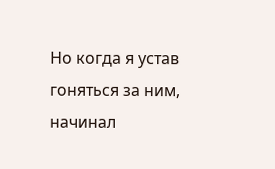Но когда я устав гоняться за ним, начинал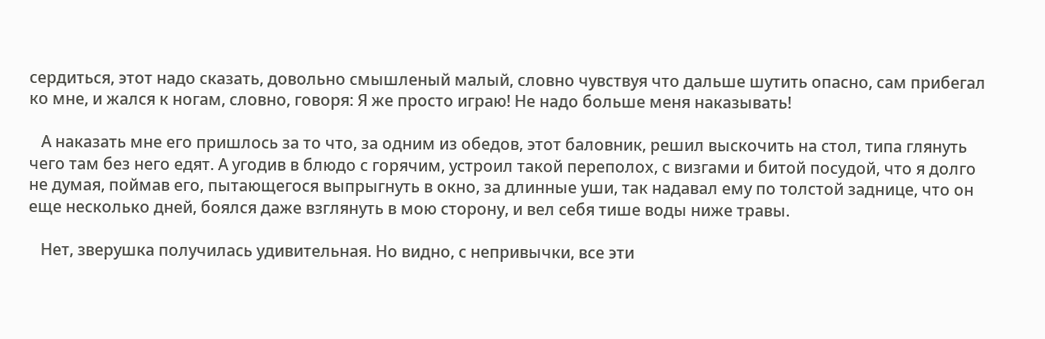сердиться, этот надо сказать, довольно смышленый малый, словно чувствуя что дальше шутить опасно, сам прибегал ко мне, и жался к ногам, словно, говоря: Я же просто играю! Не надо больше меня наказывать!

   А наказать мне его пришлось за то что, за одним из обедов, этот баловник, решил выскочить на стол, типа глянуть чего там без него едят. А угодив в блюдо с горячим, устроил такой переполох, с визгами и битой посудой, что я долго не думая, поймав его, пытающегося выпрыгнуть в окно, за длинные уши, так надавал ему по толстой заднице, что он еще несколько дней, боялся даже взглянуть в мою сторону, и вел себя тише воды ниже травы.

   Нет, зверушка получилась удивительная. Но видно, с непривычки, все эти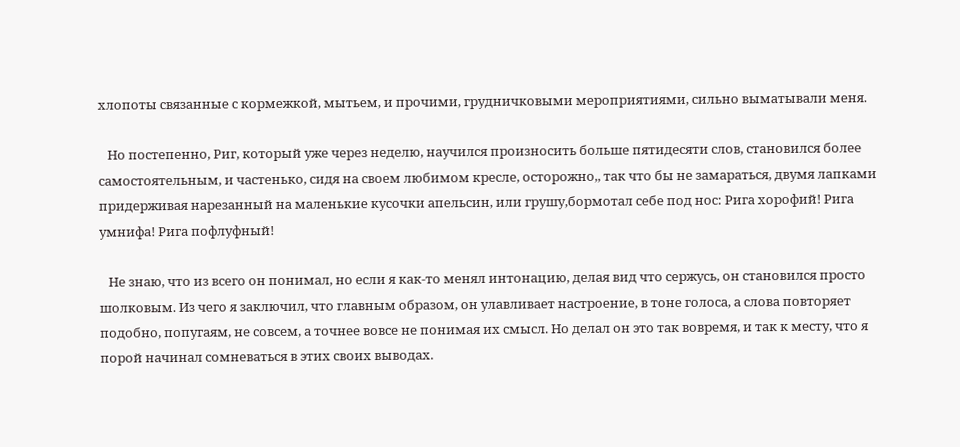хлопоты связанные с кормежкой, мытьем, и прочими, грудничковыми мероприятиями, сильно выматывали меня.

   Но постепенно, Риг, который уже через неделю, научился произносить больше пятидесяти слов, становился более самостоятельным, и частенько, сидя на своем любимом кресле, осторожно,, так что бы не замараться, двумя лапками придерживая нарезанный на маленькие кусочки апельсин, или грушу,бормотал себе под нос: Рига хорофий! Рига умнифа! Рига пофлуфный!

   Не знаю, что из всего он понимал, но если я как-то менял интонацию, делая вид что сержусь, он становился просто шолковым. Из чего я заключил, что главным образом, он улавливает настроение, в тоне голоса, а слова повторяет подобно, попугаям, не совсем, а точнее вовсе не понимая их смысл. Но делал он это так вовремя, и так к месту, что я порой начинал сомневаться в этих своих выводах.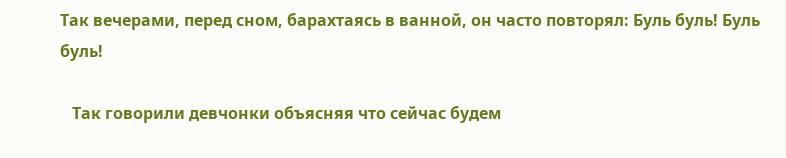Так вечерами, перед сном, барахтаясь в ванной, он часто повторял: Буль буль! Буль буль!

   Так говорили девчонки объясняя что сейчас будем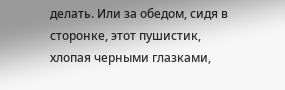делать. Или за обедом, сидя в сторонке, этот пушистик, хлопая черными глазками,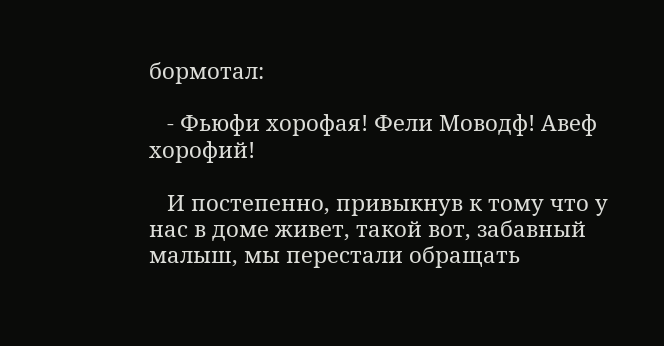бормотал:

   - Фьюфи хорофая! Фели Моводф! Авеф хорофий!

   И постепенно, привыкнув к тому что у нас в доме живет, такой вот, забавный малыш, мы перестали обращать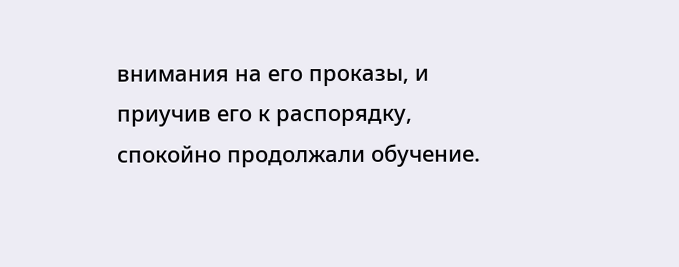внимания на его проказы, и приучив его к распорядку, спокойно продолжали обучение.